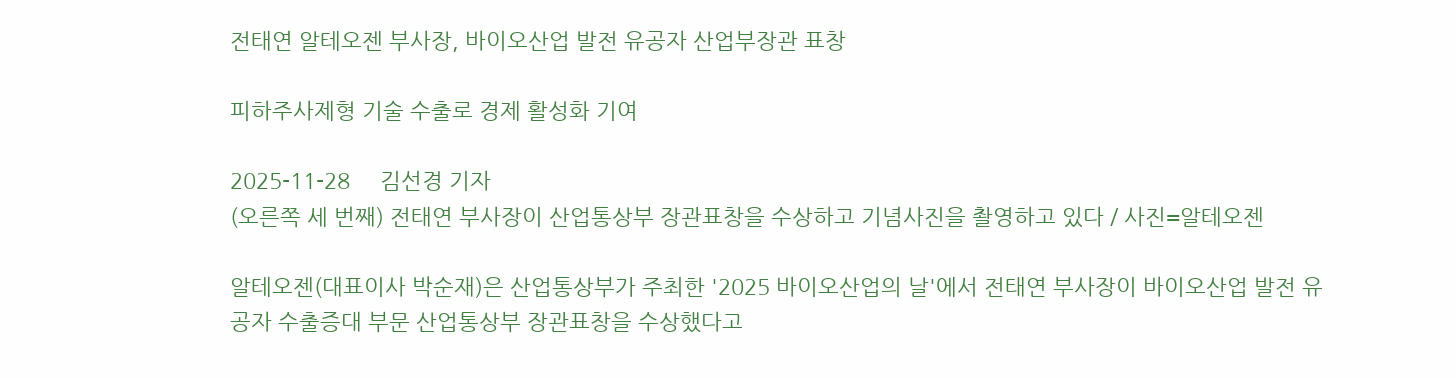전태연 알테오젠 부사장, 바이오산업 발전 유공자 산업부장관 표창

피하주사제형 기술 수출로 경제 활성화 기여

2025-11-28     김선경 기자
(오른쪽 세 번째) 전태연 부사장이 산업통상부 장관표창을 수상하고 기념사진을 촬영하고 있다 / 사진=알테오젠

알테오젠(대표이사 박순재)은 산업통상부가 주최한 '2025 바이오산업의 날'에서 전태연 부사장이 바이오산업 발전 유공자 수출증대 부문 산업통상부 장관표창을 수상했다고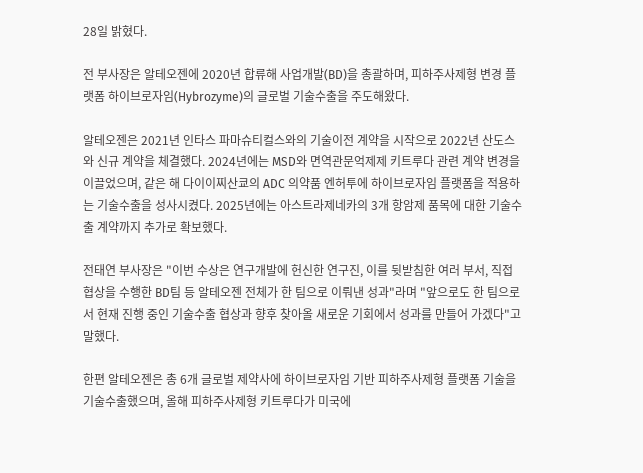28일 밝혔다.

전 부사장은 알테오젠에 2020년 합류해 사업개발(BD)을 총괄하며, 피하주사제형 변경 플랫폼 하이브로자임(Hybrozyme)의 글로벌 기술수출을 주도해왔다.

알테오젠은 2021년 인타스 파마슈티컬스와의 기술이전 계약을 시작으로 2022년 산도스와 신규 계약을 체결했다. 2024년에는 MSD와 면역관문억제제 키트루다 관련 계약 변경을 이끌었으며, 같은 해 다이이찌산쿄의 ADC 의약품 엔허투에 하이브로자임 플랫폼을 적용하는 기술수출을 성사시켰다. 2025년에는 아스트라제네카의 3개 항암제 품목에 대한 기술수출 계약까지 추가로 확보했다.

전태연 부사장은 "이번 수상은 연구개발에 헌신한 연구진, 이를 뒷받침한 여러 부서, 직접 협상을 수행한 BD팀 등 알테오젠 전체가 한 팀으로 이뤄낸 성과"라며 "앞으로도 한 팀으로서 현재 진행 중인 기술수출 협상과 향후 찾아올 새로운 기회에서 성과를 만들어 가겠다"고 말했다.

한편 알테오젠은 총 6개 글로벌 제약사에 하이브로자임 기반 피하주사제형 플랫폼 기술을 기술수출했으며, 올해 피하주사제형 키트루다가 미국에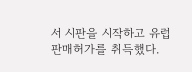서 시판을 시작하고 유럽 판매허가를 취득했다.